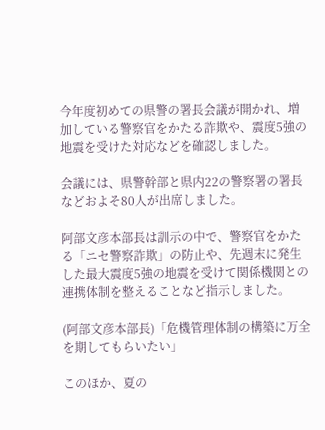今年度初めての県警の署長会議が開かれ、増加している警察官をかたる詐欺や、震度5強の地震を受けた対応などを確認しました。

会議には、県警幹部と県内22の警察署の署長などおよそ80人が出席しました。

阿部文彦本部長は訓示の中で、警察官をかたる「ニセ警察詐欺」の防止や、先週末に発生した最大震度5強の地震を受けて関係機関との連携体制を整えることなど指示しました。

(阿部文彦本部長)「危機管理体制の構築に万全を期してもらいたい」

このほか、夏の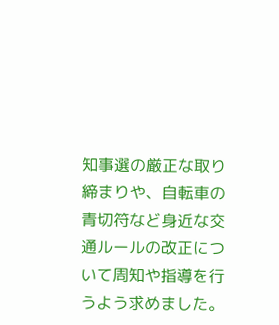知事選の厳正な取り締まりや、自転車の青切符など身近な交通ルールの改正について周知や指導を行うよう求めました。